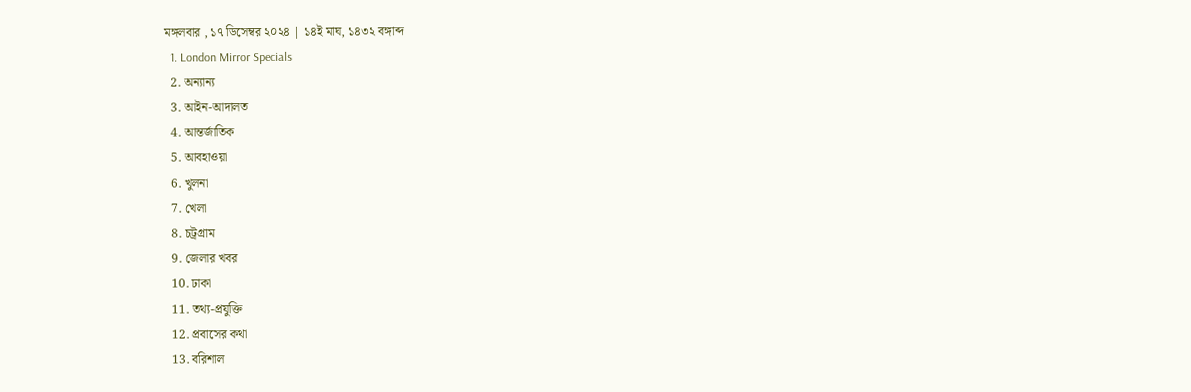মঙ্গলবার , ১৭ ডিসেম্বর ২০২৪ | ১৪ই মাঘ, ১৪৩২ বঙ্গাব্দ
  1. London Mirror Specials
  2. অন্যান্য
  3. আইন-আদালত
  4. আন্তর্জাতিক
  5. আবহাওয়া
  6. খুলনা
  7. খেলা
  8. চট্রগ্রাম
  9. জেলার খবর
  10. ঢাকা
  11. তথ্য-প্রযুক্তি
  12. প্রবাসের কথা
  13. বরিশাল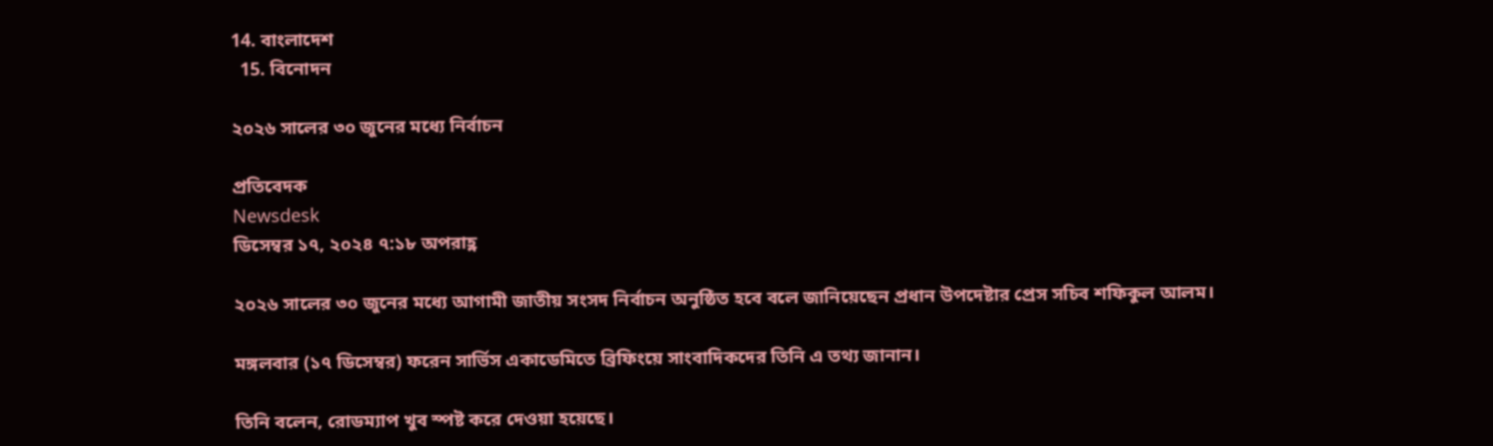14. বাংলাদেশ
  15. বিনোদন

২০২৬ সালের ৩০ জুনের মধ্যে নির্বাচন

প্রতিবেদক
Newsdesk
ডিসেম্বর ১৭, ২০২৪ ৭:১৮ অপরাহ্ণ

২০২৬ সালের ৩০ জুনের মধ্যে আগামী জাতীয় সংসদ নির্বাচন অনুষ্ঠিত হবে বলে জানিয়েছেন প্রধান উপদেষ্টার প্রেস সচিব শফিকুল আলম।

মঙ্গলবার (১৭ ডিসেম্বর) ফরেন সার্ভিস একাডেমিতে ব্রিফিংয়ে সাংবাদিকদের তিনি এ তথ্য জানান।

তিনি বলেন, রোডম্যাপ খুব স্পষ্ট করে দেওয়া হয়েছে।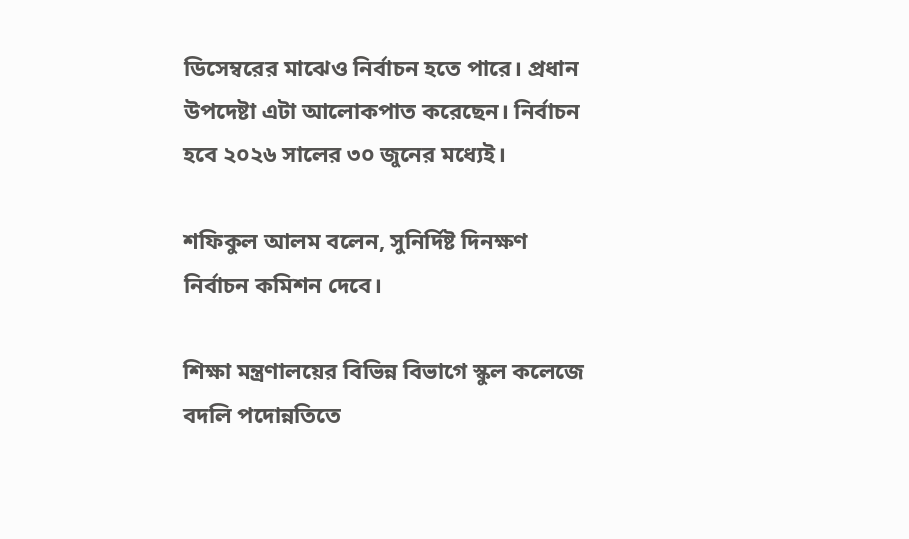ডিসেম্বরের মাঝেও নির্বাচন হতে পারে। প্রধান উপদেষ্টা এটা আলোকপাত করেছেন। নির্বাচন হবে ২০২৬ সালের ৩০ জুনের মধ্যেই।

শফিকুল আলম বলেন, সুনির্দিষ্ট দিনক্ষণ নির্বাচন কমিশন দেবে।

শিক্ষা মন্ত্রণালয়ের বিভিন্ন বিভাগে স্কুল কলেজে বদলি পদোন্নতিতে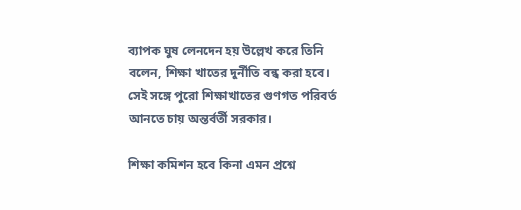ব্যাপক ঘুষ লেনদেন হয় উল্লেখ করে তিনি বলেন, শিক্ষা খাতের দুর্নীতি বন্ধ করা হবে। সেই সঙ্গে পুরো শিক্ষাখাতের গুণগত পরিবর্ত আনতে চায় অন্তর্বর্তী সরকার।

শিক্ষা কমিশন হবে কিনা এমন প্রশ্নে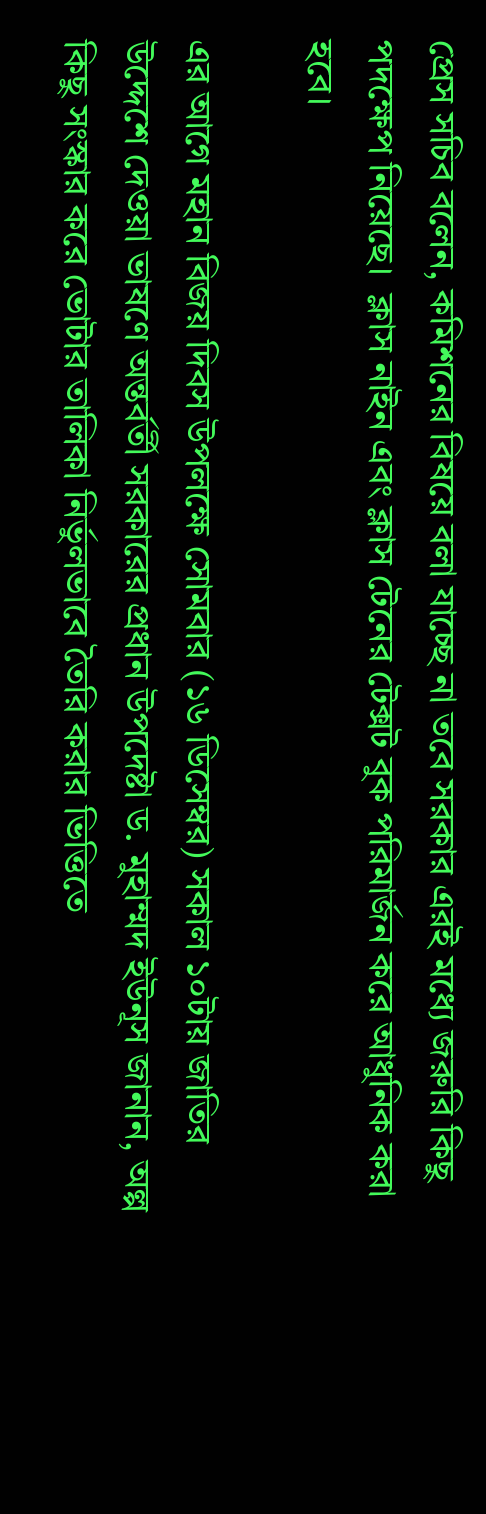প্রেস সচিব বলেন, কমিশনের বিষয়ে বলা যাচ্ছে না তবে সরকার এরই মধ্যে জরুরি কিছু পদক্ষেপ নিয়েছে।  ক্লাস নাইন এবং ক্লাস টেনের টেক্সট বুক পরিমার্জন করে আধুনিক করা হবে।

এর আগে মহান বিজয় দিবস উপলক্ষে সোমবার (১৬ ডিসেম্বর) সকাল ১০টায় জাতির উদ্দেশে দেওয়া ভাষণে অন্তর্বর্তী সরকারের প্রধান উপদেষ্টা ড. মুহাম্মদ ইউনূস জানান, অল্প কিছু সংস্কার করে ভোটার তালিকা নির্ভুলভাবে তৈরি করার ভিত্তিতে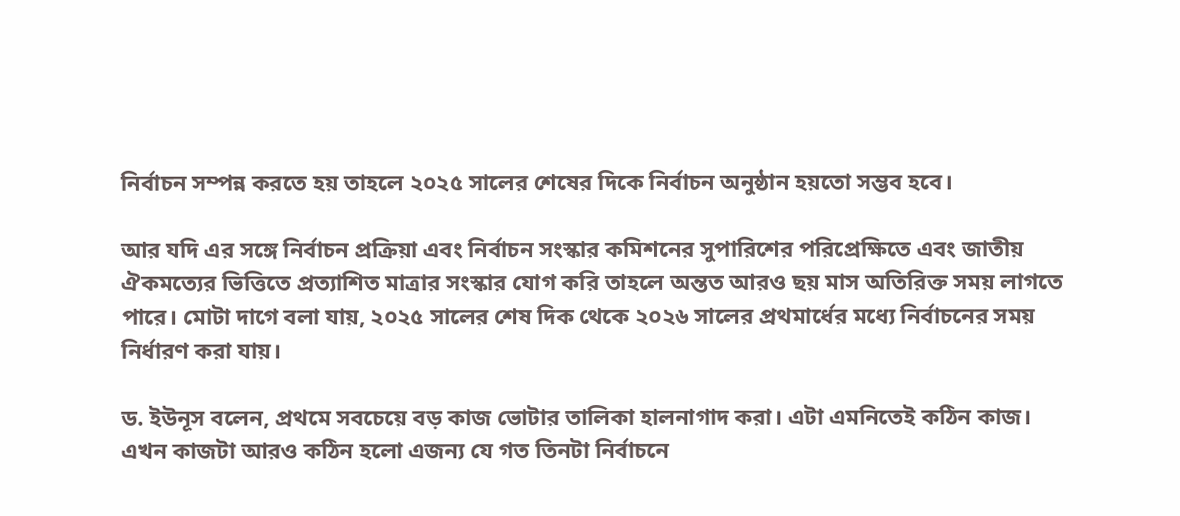নির্বাচন সম্পন্ন করতে হয় তাহলে ২০২৫ সালের শেষের দিকে নির্বাচন অনুষ্ঠান হয়তো সম্ভব হবে।

আর যদি এর সঙ্গে নির্বাচন প্রক্রিয়া এবং নির্বাচন সংস্কার কমিশনের সুপারিশের পরিপ্রেক্ষিতে এবং জাতীয় ঐকমত্যের ভিত্তিতে প্রত্যাশিত মাত্রার সংস্কার যোগ করি তাহলে অন্তত আরও ছয় মাস অতিরিক্ত সময় লাগতে পারে। মোটা দাগে বলা যায়, ২০২৫ সালের শেষ দিক থেকে ২০২৬ সালের প্রথমার্ধের মধ্যে নির্বাচনের সময় নির্ধারণ করা যায়।

ড. ইউনূস বলেন, প্রথমে সবচেয়ে বড় কাজ ভোটার তালিকা হালনাগাদ করা। এটা এমনিতেই কঠিন কাজ। এখন কাজটা আরও কঠিন হলো এজন্য যে গত তিনটা নির্বাচনে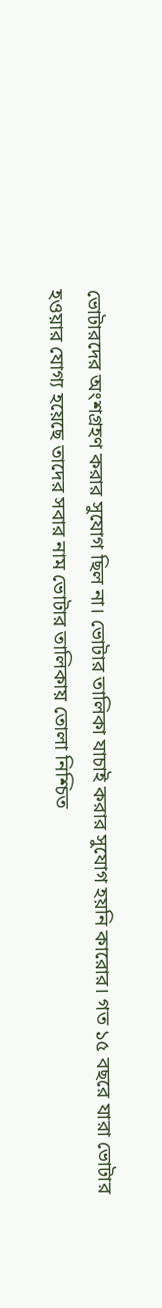ভোটারদের অংশগ্রহণ করার সুযোগ ছিল না। ভোটার তালিকা যাচাই করার সুযোগ হয়নি কারোর। গত ১৫ বছরে যারা ভোটার হওয়ার যোগ্য হয়েছে তাদের সবার নাম ভোটার তালিকায় তোলা নিশ্চিত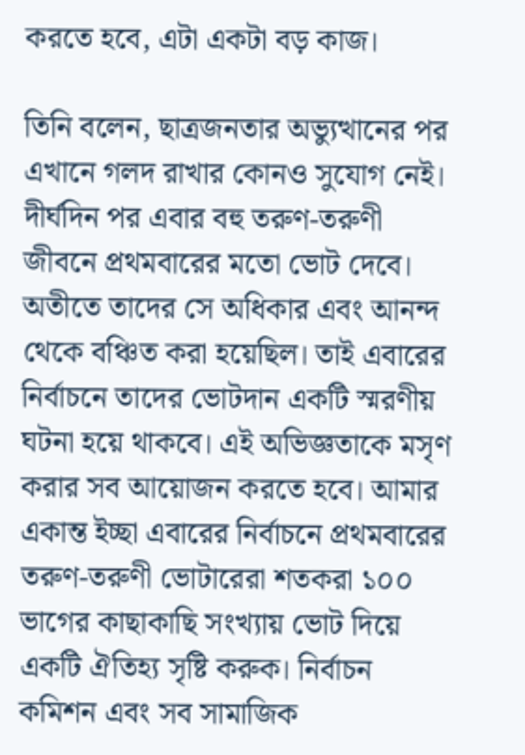করতে হবে, এটা একটা বড় কাজ।

তিনি বলেন, ছাত্রজনতার অভ্যুত্থানের পর এখানে গলদ রাখার কোনও সুযোগ নেই। দীর্ঘদিন পর এবার বহু তরুণ-তরুণী জীবনে প্রথমবারের মতো ভোট দেবে। অতীতে তাদের সে অধিকার এবং আনন্দ থেকে বঞ্চিত করা হয়েছিল। তাই এবারের নির্বাচনে তাদের ভোটদান একটি স্মরণীয় ঘটনা হয়ে থাকবে। এই অভিজ্ঞতাকে মসৃণ করার সব আয়োজন করতে হবে। আমার একান্ত ইচ্ছা এবারের নির্বাচনে প্রথমবারের তরুণ-তরুণী ভোটারেরা শতকরা ১০০ ভাগের কাছাকাছি সংখ্যায় ভোট দিয়ে একটি ঐতিহ্য সৃষ্টি করুক। নির্বাচন কমিশন এবং সব সামাজিক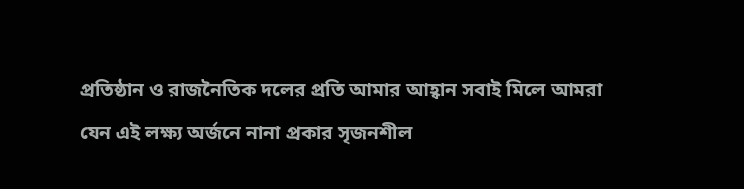প্রতিষ্ঠান ও রাজনৈতিক দলের প্রতি আমার আহ্বান সবাই মিলে আমরা যেন এই লক্ষ্য অর্জনে নানা প্রকার সৃজনশীল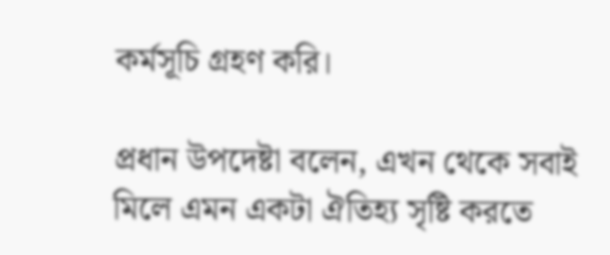কর্মসূচি গ্রহণ করি।

প্রধান উপদেষ্টা বলেন, এখন থেকে সবাই মিলে এমন একটা ঐতিহ্য সৃষ্টি করতে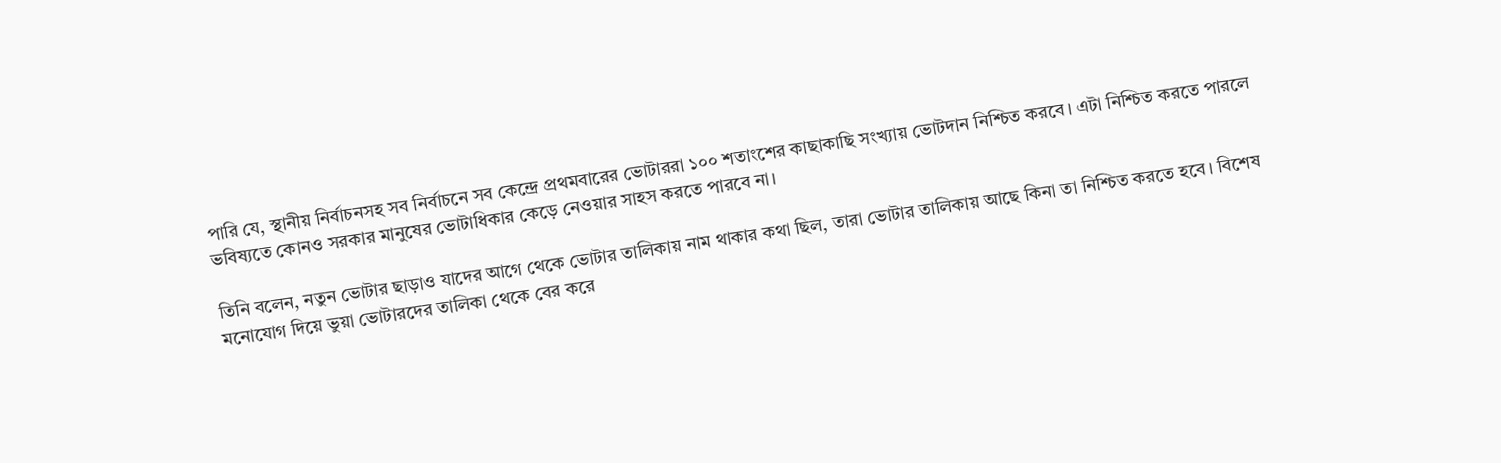পারি যে, স্থানীয় নির্বাচনসহ সব নির্বাচনে সব কেন্দ্রে প্রথমবারের ভোটাররা ১০০ শতাংশের কাছাকাছি সংখ্যায় ভোটদান নিশ্চিত করবে। এটা নিশ্চিত করতে পারলে ভবিষ্যতে কোনও সরকার মানুষের ভোটাধিকার কেড়ে নেওয়ার সাহস করতে পারবে না।

তিনি বলেন, নতুন ভোটার ছাড়াও যাদের আগে থেকে ভোটার তালিকায় নাম থাকার কথা ছিল, তারা ভোটার তালিকায় আছে কিনা তা নিশ্চিত করতে হবে। বিশেষ মনোযোগ দিয়ে ভুয়া ভোটারদের তালিকা থেকে বের করে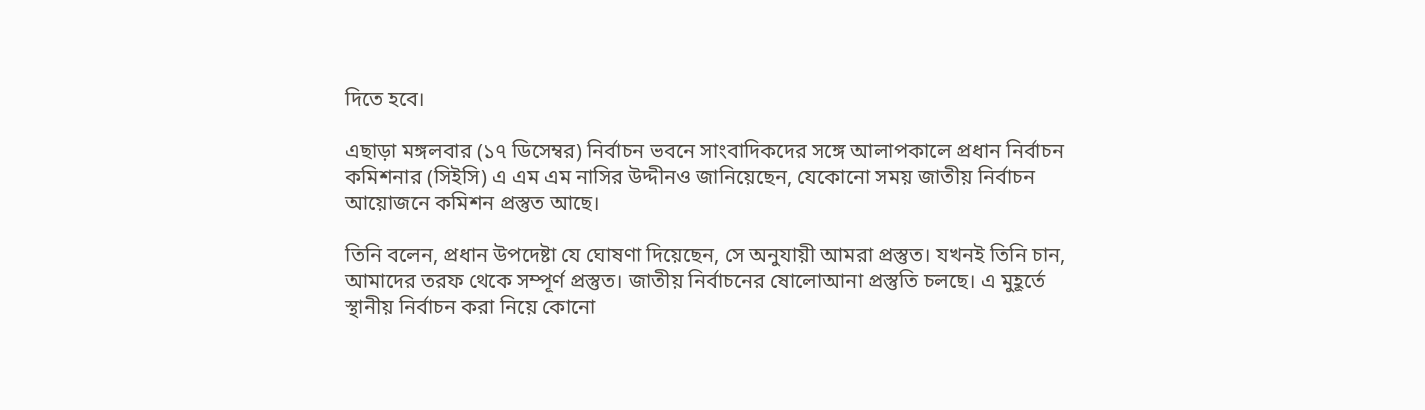দিতে হবে।

এছাড়া মঙ্গলবার (১৭ ডিসেম্বর) নির্বাচন ভবনে সাংবাদিকদের সঙ্গে আলাপকালে প্রধান নির্বাচন কমিশনার (সিইসি) এ এম এম নাসির উদ্দীনও জানিয়েছেন, যেকোনো সময় জাতীয় নির্বাচন আয়োজনে কমিশন প্রস্তুত আছে।

তিনি বলেন, প্রধান উপদেষ্টা যে ঘোষণা দিয়েছেন, সে অনুযায়ী আমরা প্রস্তুত। যখনই তিনি চান, আমাদের তরফ থেকে সম্পূর্ণ প্রস্তুত। জাতীয় নির্বাচনের ষোলোআনা প্রস্তুতি চলছে। এ মুহূর্তে স্থানীয় নির্বাচন করা নিয়ে কোনো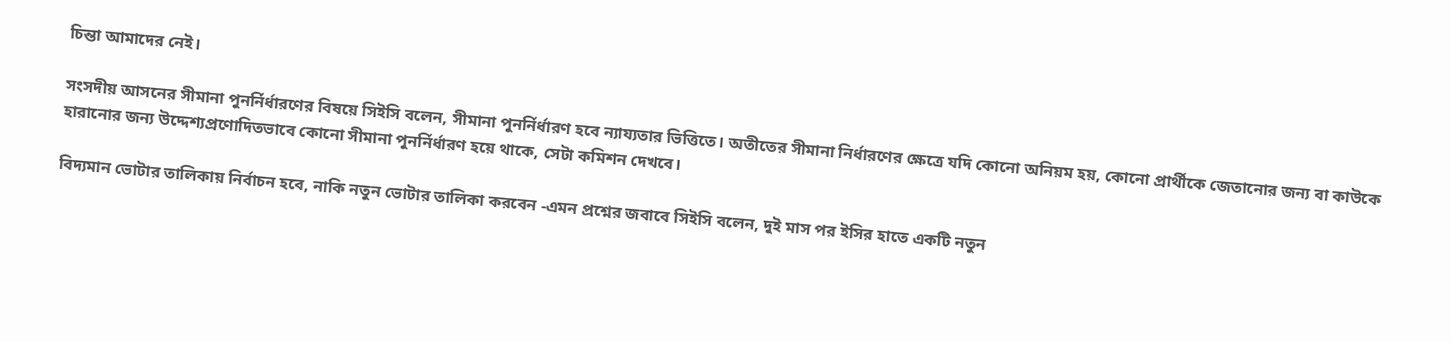চিন্তা আমাদের নেই।

সংসদীয় আসনের সীমানা পুনর্নির্ধারণের বিষয়ে সিইসি বলেন, সীমানা পুনর্নির্ধারণ হবে ন্যায্যতার ভিত্তিতে। অতীতের সীমানা নির্ধারণের ক্ষেত্রে যদি কোনো অনিয়ম হয়, কোনো প্রার্থীকে জেতানোর জন্য বা কাউকে হারানোর জন্য উদ্দেশ্যপ্রণোদিতভাবে কোনো সীমানা পুনর্নির্ধারণ হয়ে থাকে, সেটা কমিশন দেখবে।

বিদ্যমান ভোটার তালিকায় নির্বাচন হবে, নাকি নতুন ভোটার তালিকা করবেন -এমন প্রশ্নের জবাবে সিইসি বলেন, দুই মাস পর ইসির হাতে একটি নতুন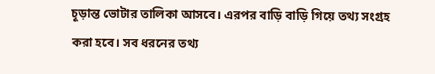চূড়ান্ত ভোটার তালিকা আসবে। এরপর বাড়ি বাড়ি গিয়ে তথ্য সংগ্রহ করা হবে। সব ধরনের তথ্য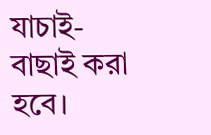যাচাই-বাছাই করা হবে।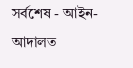সর্বশেষ - আইন-আদালত